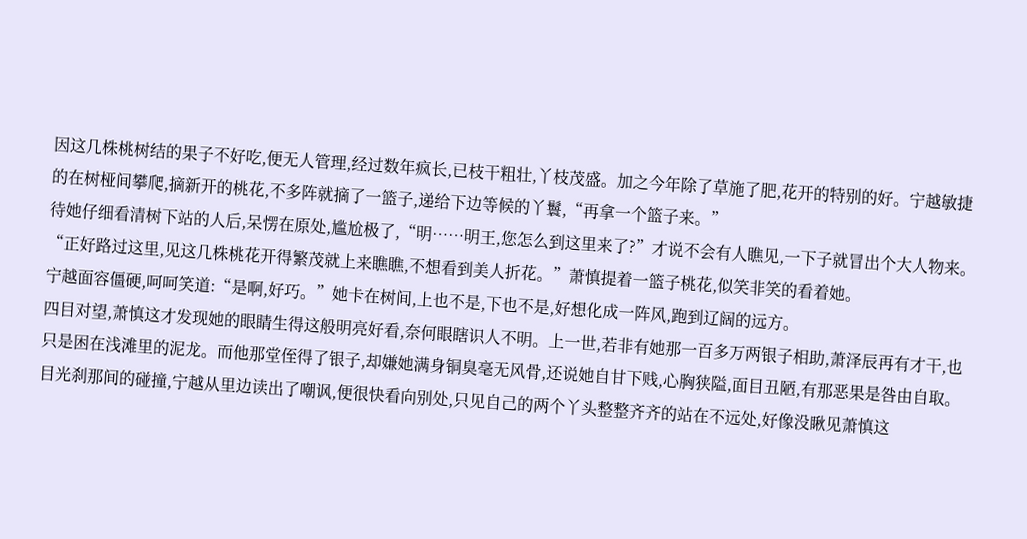因这几株桃树结的果子不好吃,便无人管理,经过数年疯长,已枝干粗壮,丫枝茂盛。加之今年除了草施了肥,花开的特别的好。宁越敏捷的在树桠间攀爬,摘新开的桃花,不多阵就摘了一篮子,递给下边等候的丫鬟,“再拿一个篮子来。”
待她仔细看清树下站的人后,呆愣在原处,尴尬极了,“明……明王,您怎么到这里来了?”才说不会有人瞧见,一下子就冒出个大人物来。
“正好路过这里,见这几株桃花开得繁茂就上来瞧瞧,不想看到美人折花。”萧慎提着一篮子桃花,似笑非笑的看着她。
宁越面容僵硬,呵呵笑道:“是啊,好巧。”她卡在树间,上也不是,下也不是,好想化成一阵风,跑到辽阔的远方。
四目对望,萧慎这才发现她的眼睛生得这般明亮好看,奈何眼瞎识人不明。上一世,若非有她那一百多万两银子相助,萧泽辰再有才干,也只是困在浅滩里的泥龙。而他那堂侄得了银子,却嫌她满身铜臭毫无风骨,还说她自甘下贱,心胸狭隘,面目丑陋,有那恶果是咎由自取。
目光刹那间的碰撞,宁越从里边读出了嘲讽,便很快看向别处,只见自己的两个丫头整整齐齐的站在不远处,好像没瞅见萧慎这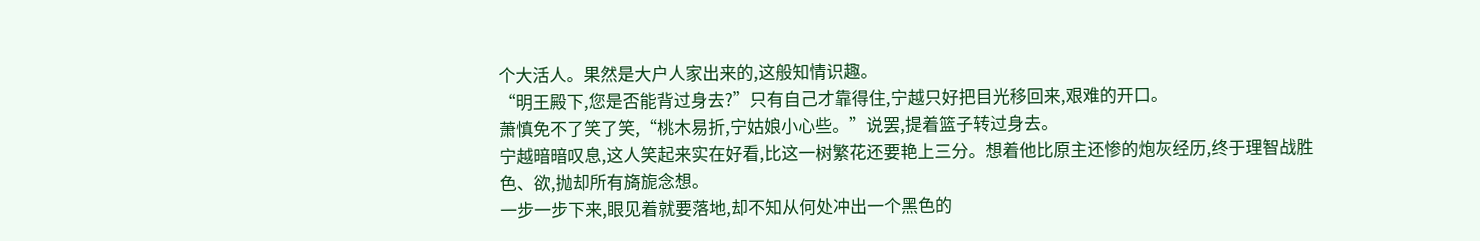个大活人。果然是大户人家出来的,这般知情识趣。
“明王殿下,您是否能背过身去?”只有自己才靠得住,宁越只好把目光移回来,艰难的开口。
萧慎免不了笑了笑,“桃木易折,宁姑娘小心些。”说罢,提着篮子转过身去。
宁越暗暗叹息,这人笑起来实在好看,比这一树繁花还要艳上三分。想着他比原主还惨的炮灰经历,终于理智战胜色、欲,抛却所有旖旎念想。
一步一步下来,眼见着就要落地,却不知从何处冲出一个黑色的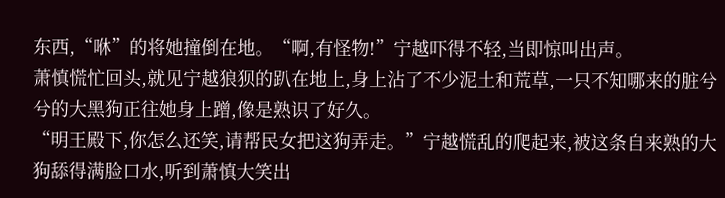东西,“咻”的将她撞倒在地。“啊,有怪物!”宁越吓得不轻,当即惊叫出声。
萧慎慌忙回头,就见宁越狼狈的趴在地上,身上沾了不少泥土和荒草,一只不知哪来的脏兮兮的大黑狗正往她身上蹭,像是熟识了好久。
“明王殿下,你怎么还笑,请帮民女把这狗弄走。”宁越慌乱的爬起来,被这条自来熟的大狗舔得满脸口水,听到萧慎大笑出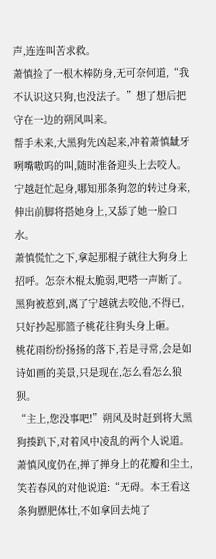声,连连叫苦求救。
萧慎捡了一根木棒防身,无可奈何道,“我不认识这只狗,也没法子。”想了想后把守在一边的朔风叫来。
帮手未来,大黑狗先凶起来,冲着萧慎龇牙咧嘴嗷呜的叫,随时准备迎头上去咬人。
宁越赶忙起身,哪知那条狗忽的转过身来,伸出前脚将搭她身上,又舔了她一脸口水。
萧慎慌忙之下,拿起那棍子就往大狗身上招呼。怎奈木棍太脆弱,吧嗒一声断了。黑狗被惹到,离了宁越就去咬他,不得已,只好抄起那篮子桃花往狗头身上砸。
桃花雨纷纷扬扬的落下,若是寻常,会是如诗如画的美景,只是现在,怎么看怎么狼狈。
“主上,您没事吧!”朔风及时赶到将大黑狗揍趴下,对着风中凌乱的两个人说道。
萧慎风度仍在,掸了掸身上的花瓣和尘土,笑若春风的对他说道:“无碍。本王看这条狗膘肥体壮,不如拿回去炖了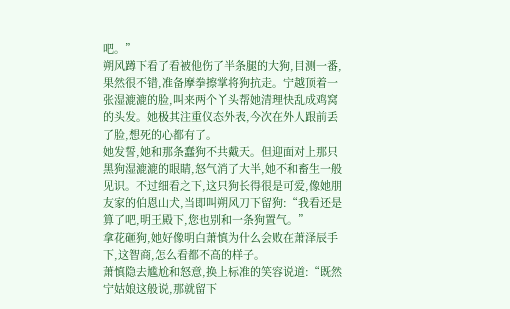吧。”
朔风蹲下看了看被他伤了半条腿的大狗,目测一番,果然很不错,准备摩拳擦掌将狗抗走。宁越顶着一张湿漉漉的脸,叫来两个丫头帮她清理快乱成鸡窝的头发。她极其注重仪态外表,今次在外人跟前丢了脸,想死的心都有了。
她发誓,她和那条蠢狗不共戴天。但迎面对上那只黑狗湿漉漉的眼睛,怒气消了大半,她不和畜生一般见识。不过细看之下,这只狗长得很是可爱,像她朋友家的伯恩山犬,当即叫朔风刀下留狗:“我看还是算了吧,明王殿下,您也别和一条狗置气。”
拿花砸狗,她好像明白萧慎为什么会败在萧泽辰手下,这智商,怎么看都不高的样子。
萧慎隐去尴尬和怒意,换上标准的笑容说道:“既然宁姑娘这般说,那就留下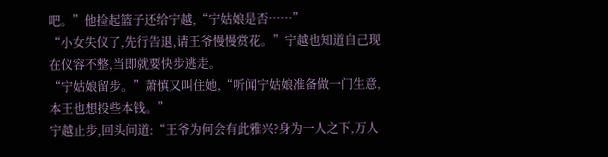吧。”他捡起篮子还给宁越,“宁姑娘是否……”
“小女失仪了,先行告退,请王爷慢慢赏花。”宁越也知道自己现在仪容不整,当即就要快步逃走。
“宁姑娘留步。”萧慎又叫住她,“听闻宁姑娘准备做一门生意,本王也想投些本钱。”
宁越止步,回头问道:“王爷为何会有此雅兴?身为一人之下,万人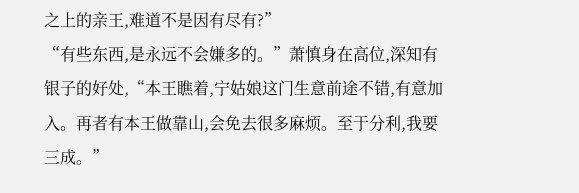之上的亲王,难道不是因有尽有?”
“有些东西,是永远不会嫌多的。”萧慎身在高位,深知有银子的好处,“本王瞧着,宁姑娘这门生意前途不错,有意加入。再者有本王做靠山,会免去很多麻烦。至于分利,我要三成。”